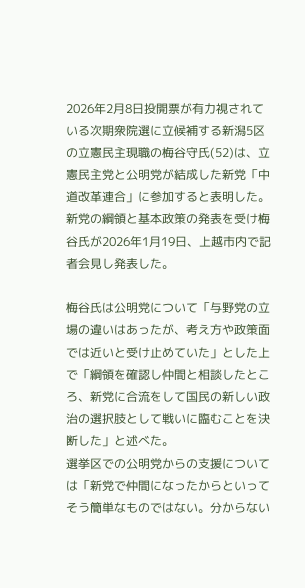2026年2月8日投開票が有力視されている次期衆院選に立候補する新潟5区の立憲民主現職の梅谷守氏(52)は、立憲民主党と公明党が結成した新党「中道改革連合」に参加すると表明した。新党の綱領と基本政策の発表を受け梅谷氏が2026年1月19日、上越市内で記者会見し発表した。

梅谷氏は公明党について「与野党の立場の違いはあったが、考え方や政策面では近いと受け止めていた」とした上で「綱領を確認し仲間と相談したところ、新党に合流をして国民の新しい政治の選択肢として戦いに臨むことを決断した」と述べた。
選挙区での公明党からの支援については「新党で仲間になったからといってそう簡単なものではない。分からない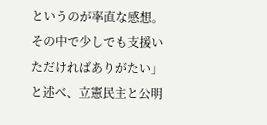というのが率直な感想。その中で少しでも支援いただければありがたい」と述べ、立憲民主と公明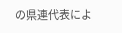の県連代表によ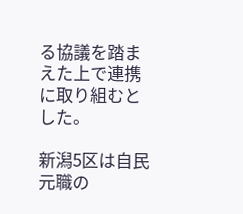る協議を踏まえた上で連携に取り組むとした。

新潟5区は自民元職の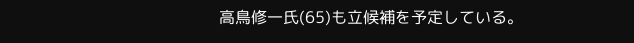高鳥修一氏(65)も立候補を予定している。